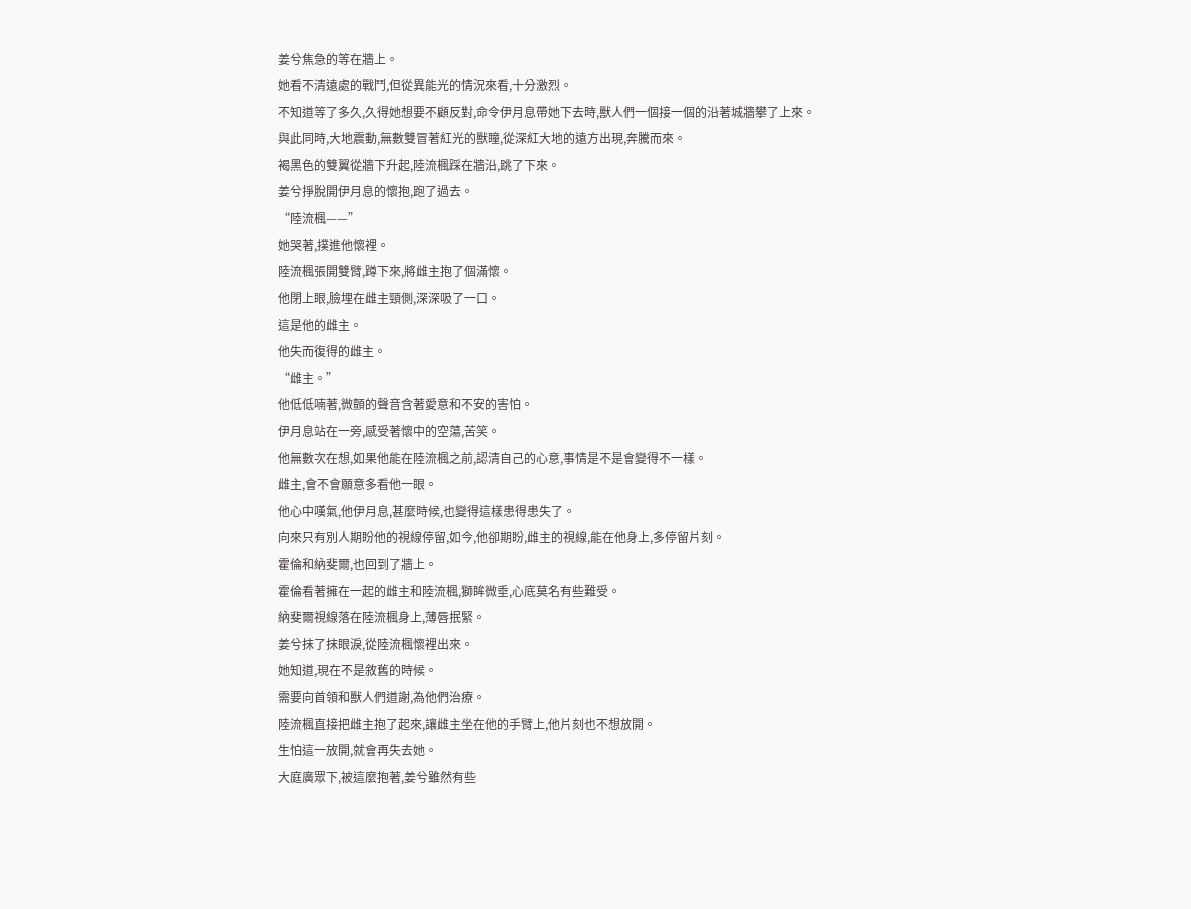姜兮焦急的等在牆上。
她看不清遠處的戰鬥,但從異能光的情況來看,十分激烈。
不知道等了多久,久得她想要不顧反對,命令伊月息帶她下去時,獸人們一個接一個的沿著城牆攀了上來。
與此同時,大地震動,無數雙冒著紅光的獸瞳,從深紅大地的遠方出現,奔騰而來。
褐黑色的雙翼從牆下升起,陸流楓踩在牆沿,跳了下來。
姜兮掙脫開伊月息的懷抱,跑了過去。
“陸流楓——”
她哭著,撲進他懷裡。
陸流楓張開雙臂,蹲下來,將雌主抱了個滿懷。
他閉上眼,臉埋在雌主頸側,深深吸了一口。
這是他的雌主。
他失而復得的雌主。
“雌主。”
他低低喃著,微顫的聲音含著愛意和不安的害怕。
伊月息站在一旁,感受著懷中的空蕩,苦笑。
他無數次在想,如果他能在陸流楓之前,認清自己的心意,事情是不是會變得不一樣。
雌主,會不會願意多看他一眼。
他心中嘆氣,他伊月息,甚麼時候,也變得這樣患得患失了。
向來只有別人期盼他的視線停留,如今,他卻期盼,雌主的視線,能在他身上,多停留片刻。
霍倫和納斐爾,也回到了牆上。
霍倫看著擁在一起的雌主和陸流楓,獅眸微垂,心底莫名有些難受。
納斐爾視線落在陸流楓身上,薄唇抿緊。
姜兮抹了抹眼淚,從陸流楓懷裡出來。
她知道,現在不是敘舊的時候。
需要向首領和獸人們道謝,為他們治療。
陸流楓直接把雌主抱了起來,讓雌主坐在他的手臂上,他片刻也不想放開。
生怕這一放開,就會再失去她。
大庭廣眾下,被這麼抱著,姜兮雖然有些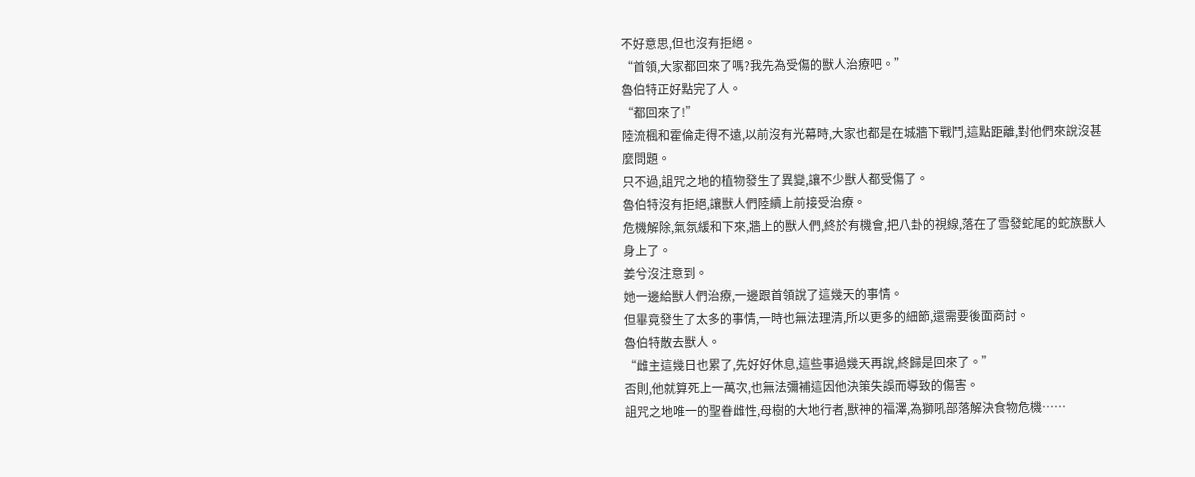不好意思,但也沒有拒絕。
“首領,大家都回來了嗎?我先為受傷的獸人治療吧。”
魯伯特正好點完了人。
“都回來了!”
陸流楓和霍倫走得不遠,以前沒有光幕時,大家也都是在城牆下戰鬥,這點距離,對他們來說沒甚麼問題。
只不過,詛咒之地的植物發生了異變,讓不少獸人都受傷了。
魯伯特沒有拒絕,讓獸人們陸續上前接受治療。
危機解除,氣氛緩和下來,牆上的獸人們,終於有機會,把八卦的視線,落在了雪發蛇尾的蛇族獸人身上了。
姜兮沒注意到。
她一邊給獸人們治療,一邊跟首領說了這幾天的事情。
但畢竟發生了太多的事情,一時也無法理清,所以更多的細節,還需要後面商討。
魯伯特散去獸人。
“雌主這幾日也累了,先好好休息,這些事過幾天再說,終歸是回來了。”
否則,他就算死上一萬次,也無法彌補這因他決策失誤而導致的傷害。
詛咒之地唯一的聖眷雌性,母樹的大地行者,獸神的福澤,為獅吼部落解決食物危機……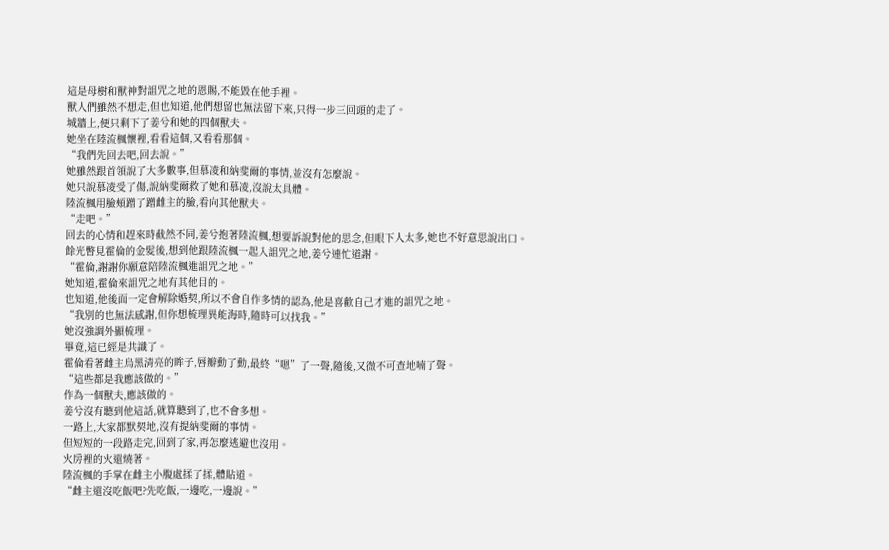這是母樹和獸神對詛咒之地的恩賜,不能毀在他手裡。
獸人們雖然不想走,但也知道,他們想留也無法留下來,只得一步三回頭的走了。
城牆上,便只剩下了姜兮和她的四個獸夫。
她坐在陸流楓懷裡,看看這個,又看看那個。
“我們先回去吧,回去說。”
她雖然跟首領說了大多數事,但慕凌和納斐爾的事情,並沒有怎麼說。
她只說慕凌受了傷,說納斐爾救了她和慕凌,沒說太具體。
陸流楓用臉頰蹭了蹭雌主的臉,看向其他獸夫。
“走吧。”
回去的心情和趕來時截然不同,姜兮抱著陸流楓,想要訴說對他的思念,但眼下人太多,她也不好意思說出口。
餘光瞥見霍倫的金髮後,想到他跟陸流楓一起入詛咒之地,姜兮連忙道謝。
“霍倫,謝謝你願意陪陸流楓進詛咒之地。”
她知道,霍倫來詛咒之地有其他目的。
也知道,他後面一定會解除婚契,所以不會自作多情的認為,他是喜歡自己才進的詛咒之地。
“我別的也無法感謝,但你想梳理異能海時,隨時可以找我。”
她沒強調外顯梳理。
畢竟,這已經是共識了。
霍倫看著雌主烏黑清亮的眸子,唇瓣動了動,最終“嗯”了一聲,隨後,又微不可查地喃了聲。
“這些都是我應該做的。”
作為一個獸夫,應該做的。
姜兮沒有聽到他這話,就算聽到了,也不會多想。
一路上,大家都默契地,沒有提納斐爾的事情。
但短短的一段路走完,回到了家,再怎麼逃避也沒用。
火房裡的火還燒著。
陸流楓的手掌在雌主小腹處揉了揉,體貼道。
“雌主還沒吃飯吧?先吃飯,一邊吃,一邊說。”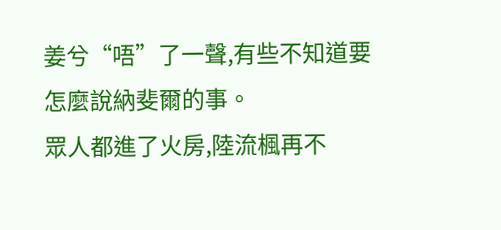姜兮“唔”了一聲,有些不知道要怎麼說納斐爾的事。
眾人都進了火房,陸流楓再不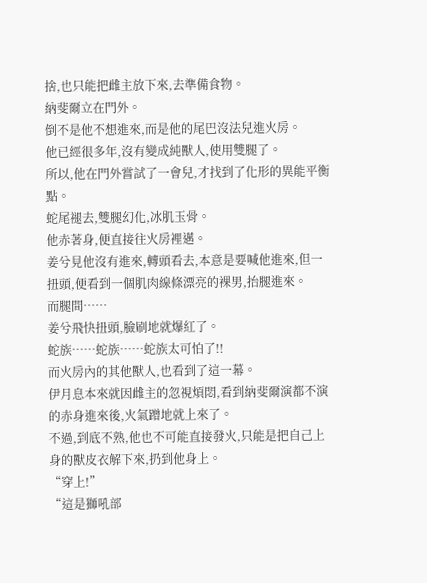捨,也只能把雌主放下來,去準備食物。
納斐爾立在門外。
倒不是他不想進來,而是他的尾巴沒法兒進火房。
他已經很多年,沒有變成純獸人,使用雙腿了。
所以,他在門外嘗試了一會兒,才找到了化形的異能平衡點。
蛇尾褪去,雙腿幻化,冰肌玉骨。
他赤著身,便直接往火房裡邁。
姜兮見他沒有進來,轉頭看去,本意是要喊他進來,但一扭頭,便看到一個肌肉線條漂亮的裸男,抬腿進來。
而腿間……
姜兮飛快扭頭,臉刷地就爆紅了。
蛇族……蛇族……蛇族太可怕了!!
而火房內的其他獸人,也看到了這一幕。
伊月息本來就因雌主的忽視煩悶,看到納斐爾演都不演的赤身進來後,火氣蹭地就上來了。
不過,到底不熟,他也不可能直接發火,只能是把自己上身的獸皮衣解下來,扔到他身上。
“穿上!”
“這是獅吼部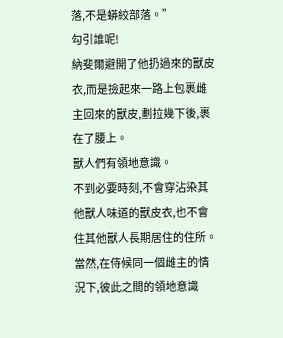落,不是蟒絞部落。”
勾引誰呢!
納斐爾避開了他扔過來的獸皮衣,而是撿起來一路上包裹雌主回來的獸皮,劃拉幾下後,裹在了腰上。
獸人們有領地意識。
不到必要時刻,不會穿沾染其他獸人味道的獸皮衣,也不會住其他獸人長期居住的住所。
當然,在侍候同一個雌主的情況下,彼此之間的領地意識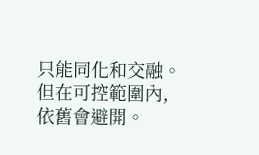只能同化和交融。
但在可控範圍內,依舊會避開。